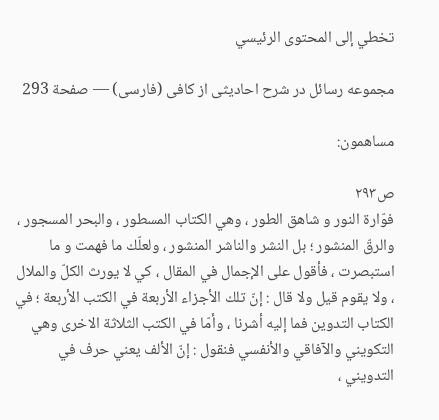تخطي إلى المحتوى الرئيسي

مجموعه رسائل در شرح احاديثى از كافى (فارسى) — صفحة 293

مساهمون:

ص٢٩٣
فوّارة النور و شاهق الطور ، وهي الكتاب المسطور ، والبحر المسجور ، والرقّ المنشور ؛ بل النشر والناشر المنشور ، ولعلّك ما فهمت و ما استبصرت ، فأقول على الإجمال في المقال ، كي لا يورث الكلّ والملال ، ولا يقوم قيل ولا قال : إنّ تلك الأجزاء الأربعة في الكتب الأربعة ؛ في الكتاب التدوين فما إليه أشرنا ، وأمّا في الكتب الثلاثة الاخرى وهي التكويني والآفاقي والأنفسي فنقول : إنّ الألف يعني حرف في التدويني ،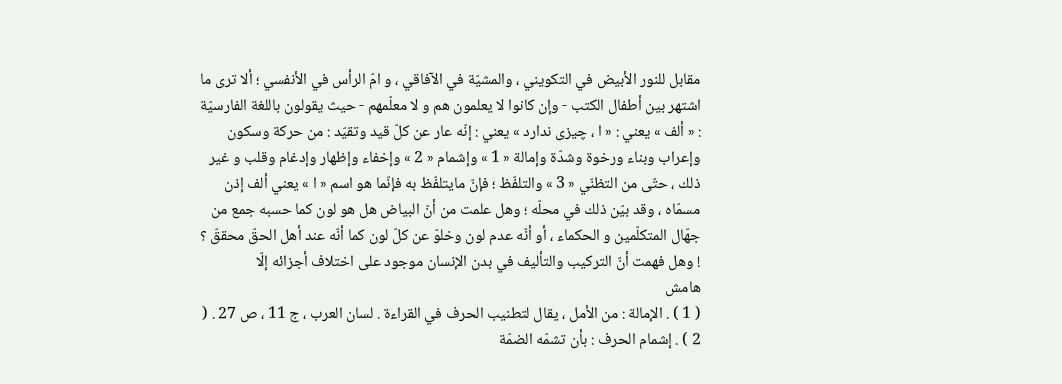مقابل للنور الأبيض في التكويني ، والمشيّة في الآفاقي ، و امّ الرأس في الأنفسي ؛ ألا ترى ما اشتهر بين أطفال الكتب - وإن كانوا لا يعلمون هم و لا معلّمهم - حيث يقولون باللغة الفارسيّة : « ألف » يعني : « ا ، چيزى ندارد » يعني : إنّه عار عن كلّ قيد وتقيّد : من حركة وسكون وإعراب وبناء ورخوة وشدّة وإمالة « 1 » وإشمام « 2 » وإخفاء وإظهار وإدغام وقلب و غير ذلك ، حتّى من التظنّي « 3 » والتلفّظ ؛ فإنّ مايتلفّظ به فإنّما هو اسم « ا » يعني ألف إذن مسمّاه ، وقد بيّن ذلك في محلّه ؛ وهل علمت من أنّ البياض هل هو لون كما حسبه جمع من جهّال المتكلّمين و الحكماء ، أو أنّه عدم لون وخلوّ عن كلّ لون كما أنّه عند أهل الحقّ محققّ ؟ ! وهل فهمت أنّ التركيب والتأليف في بدن الإنسان موجود على اختلاف أجزائه إلّا
هامش
( 1 ) . الإمالة : من الأمل ، يقال لتطنيب الحرف في القراءة . لسان العرب ، ج 11 ، ص 27 . ( 2 ) . إشمام الحرف : بأن تشمّه الضمّة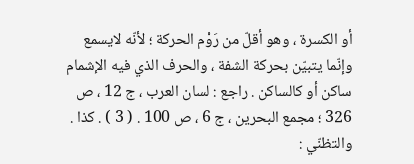أو الكسرة ، وهو أقلّ من رَوْم الحركة ؛ لأنّه لايسمع وإنّما يتبيّن بحركة الشفة ، والحرف الذي فيه الإشمام ساكن أو كالساكن . راجع : لسان العرب ، ج 12 ، ص 326 ؛ مجمع البحرين ، ج 6 ، ص 100 . ( 3 ) . كذا . والتظنّي :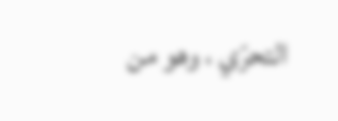التحرّي ، وهو من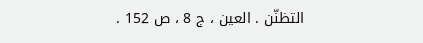التظنّن . العين ، ج 8 ، ص 152 .